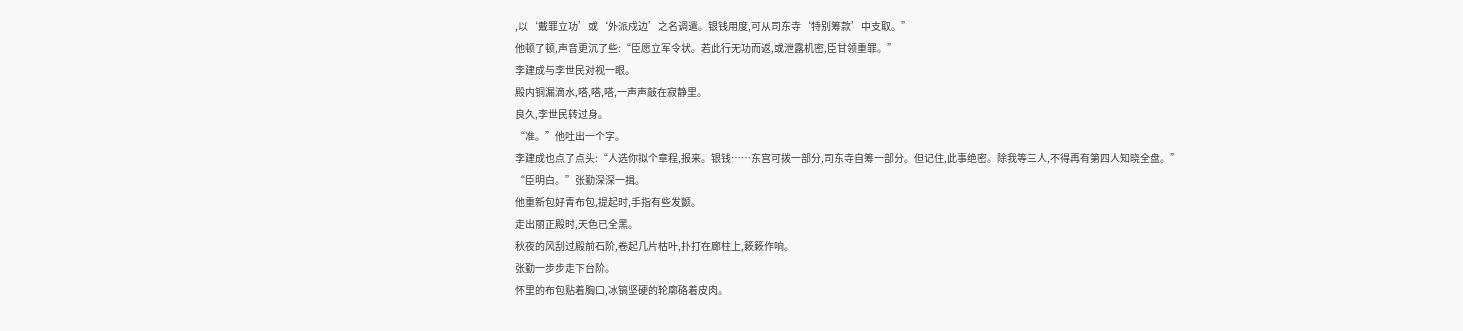,以‘戴罪立功’或‘外派戍边’之名调遣。银钱用度,可从司东寺‘特别筹款’中支取。”
他顿了顿,声音更沉了些:“臣愿立军令状。若此行无功而返,或泄露机密,臣甘领重罪。”
李建成与李世民对视一眼。
殿内铜漏滴水,嗒,嗒,嗒,一声声敲在寂静里。
良久,李世民转过身。
“准。”他吐出一个字。
李建成也点了点头:“人选你拟个章程,报来。银钱……东宫可拨一部分,司东寺自筹一部分。但记住,此事绝密。除我等三人,不得再有第四人知晓全盘。”
“臣明白。”张勤深深一揖。
他重新包好青布包,提起时,手指有些发颤。
走出丽正殿时,天色已全黑。
秋夜的风刮过殿前石阶,卷起几片枯叶,扑打在廊柱上,簌簌作响。
张勤一步步走下台阶。
怀里的布包贴着胸口,冰镐坚硬的轮廓硌着皮肉。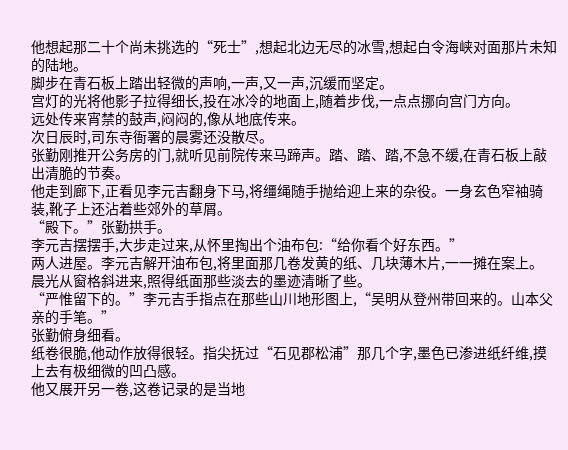他想起那二十个尚未挑选的“死士”,想起北边无尽的冰雪,想起白令海峡对面那片未知的陆地。
脚步在青石板上踏出轻微的声响,一声,又一声,沉缓而坚定。
宫灯的光将他影子拉得细长,投在冰冷的地面上,随着步伐,一点点挪向宫门方向。
远处传来宵禁的鼓声,闷闷的,像从地底传来。
次日辰时,司东寺衙署的晨雾还没散尽。
张勤刚推开公务房的门,就听见前院传来马蹄声。踏、踏、踏,不急不缓,在青石板上敲出清脆的节奏。
他走到廊下,正看见李元吉翻身下马,将缰绳随手抛给迎上来的杂役。一身玄色窄袖骑装,靴子上还沾着些郊外的草屑。
“殿下。”张勤拱手。
李元吉摆摆手,大步走过来,从怀里掏出个油布包:“给你看个好东西。”
两人进屋。李元吉解开油布包,将里面那几卷发黄的纸、几块薄木片,一一摊在案上。
晨光从窗格斜进来,照得纸面那些淡去的墨迹清晰了些。
“严惟留下的。”李元吉手指点在那些山川地形图上,“吴明从登州带回来的。山本父亲的手笔。”
张勤俯身细看。
纸卷很脆,他动作放得很轻。指尖抚过“石见郡松浦”那几个字,墨色已渗进纸纤维,摸上去有极细微的凹凸感。
他又展开另一卷,这卷记录的是当地